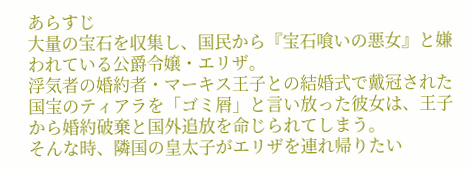あらすじ
大量の宝石を収集し、国民から『宝石喰いの悪女』と嫌われている公爵令嬢・エリザ。
浮気者の婚約者・マーキス王子との結婚式で戴冠された国宝のティアラを「ゴミ屑」と言い放った彼女は、王子から婚約破棄と国外追放を命じられてしまう。
そんな時、隣国の皇太子がエリザを連れ帰りたい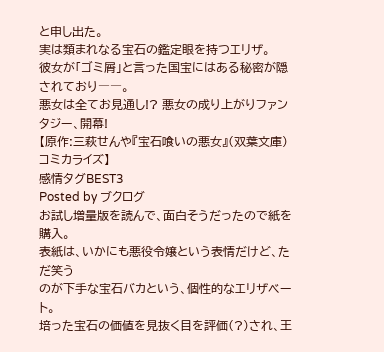と申し出た。
実は類まれなる宝石の鑑定眼を持つエリザ。
彼女が「ゴミ屑」と言った国宝にはある秘密が隠されており――。
悪女は全てお見通し!? 悪女の成り上がりファンタジー、開幕!
【原作:三萩せんや『宝石喰いの悪女』(双葉文庫)コミカライズ】
感情タグBEST3
Posted by ブクログ
お試し増量版を読んで、面白そうだったので紙を購入。
表紙は、いかにも悪役令嬢という表情だけど、ただ笑う
のが下手な宝石バカという、個性的なエリザベート。
培った宝石の価値を見抜く目を評価(?)され、王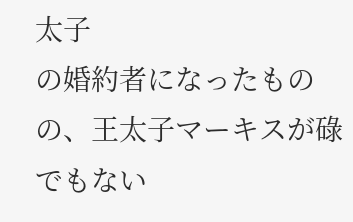太子
の婚約者になったものの、王太子マーキスが碌でもない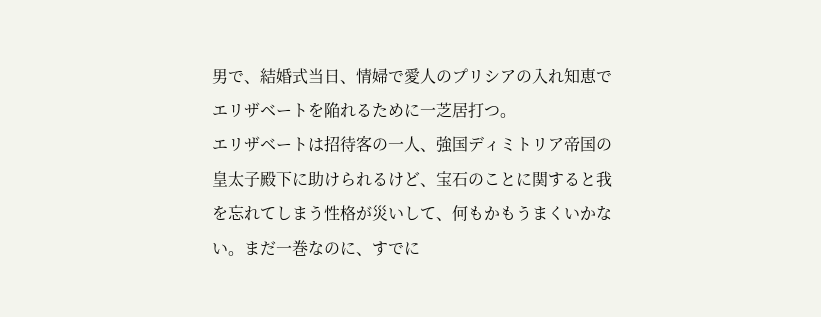男で、結婚式当日、情婦で愛人のプリシアの入れ知恵で
エリザベートを陥れるために一芝居打つ。
エリザベートは招待客の一人、強国ディミトリア帝国の
皇太子殿下に助けられるけど、宝石のことに関すると我
を忘れてしまう性格が災いして、何もかもうまくいかな
い。まだ一巻なのに、すでに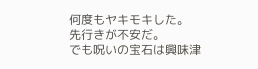何度もヤキモキした。
先行きが不安だ。
でも呪いの宝石は興味津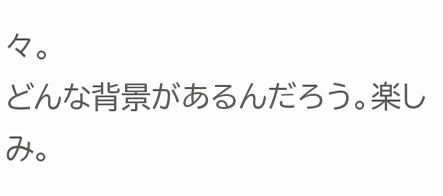々。
どんな背景があるんだろう。楽しみ。